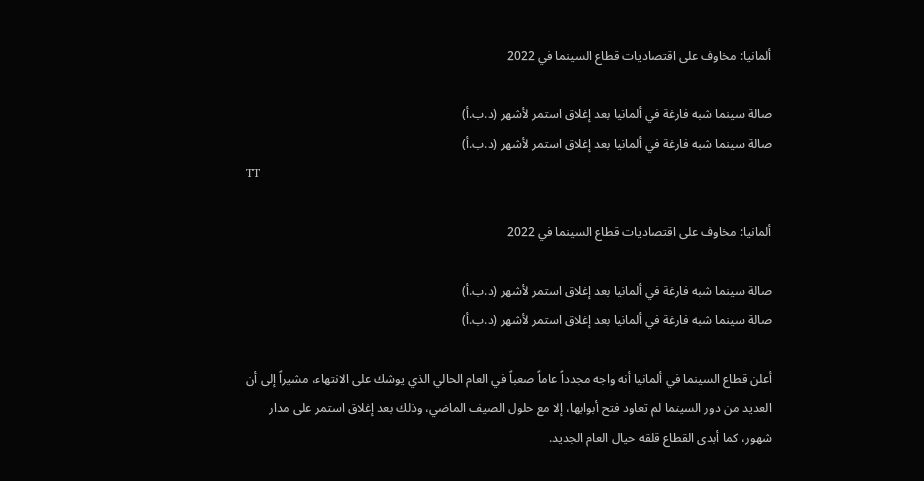ألمانيا: مخاوف على اقتصاديات قطاع السينما في 2022

صالة سينما شبه فارغة في ألمانيا بعد إغلاق استمر لأشهر (د.ب.أ)
صالة سينما شبه فارغة في ألمانيا بعد إغلاق استمر لأشهر (د.ب.أ)
TT

ألمانيا: مخاوف على اقتصاديات قطاع السينما في 2022

صالة سينما شبه فارغة في ألمانيا بعد إغلاق استمر لأشهر (د.ب.أ)
صالة سينما شبه فارغة في ألمانيا بعد إغلاق استمر لأشهر (د.ب.أ)

أعلن قطاع السينما في ألمانيا أنه واجه مجدداً عاماً صعباً في العام الحالي الذي يوشك على الانتهاء، مشيراً إلى أن العديد من دور السينما لم تعاود فتح أبوابها، إلا مع حلول الصيف الماضي، وذلك بعد إغلاق استمر على مدار شهور، كما أبدى القطاع قلقه حيال العام الجديد.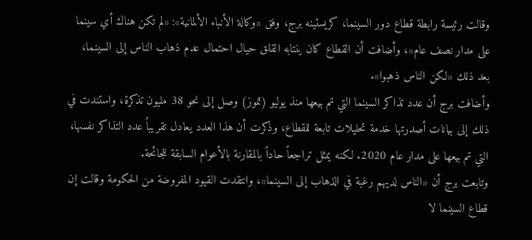وقالت رئيسة رابطة قطاع دور السينما، كريستينه برج، وفق «وكالة الأنباء الألمانية»: «لم تكن هناك أي سينما على مدار نصف عام»، وأضافت أن القطاع كان ينتابه القلق حيال احتمال عدم ذهاب الناس إلى السينما، بعد ذلك «لكن الناس ذهبوا».
وأضافت برج أن عدد تذاكر السينما التي تم بيعها منذ يوليو (تموز) وصل إلى نحو 38 مليون تذكرة، واستندت في ذلك إلى بيانات أصدرتها خدمة تحليلات تابعة للقطاع، وذكرت أن هذا العدد يعادل تقريباً عدد التذاكر نفسها، التي تم بيعها على مدار عام 2020. لكنه يمثل تراجعاً حاداً بالمقارنة بالأعوام السابقة للجائحة.
وتابعت برج أن «الناس لديهم رغبة في الذهاب إلى السينما»، وانتقدت القيود المفروضة من الحكومة وقالت إن قطاع السينما لا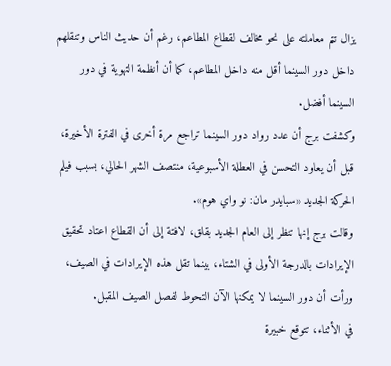يزال تتم معاملته على نحو مخالف لقطاع المطاعم، رغم أن حديث الناس وتنقلهم داخل دور السينما أقل منه داخل المطاعم، كما أن أنظمة التهوية في دور السينما أفضل.
وكشفت برج أن عدد رواد دور السينما تراجع مرة أخرى في الفترة الأخيرة، قبل أن يعاود التحسن في العطلة الأسبوعية، منتصف الشهر الحالي، بسبب فيلم الحركة الجديد «سبايدر مان: نو واي هوم».
وقالت برج إنها تنظر إلى العام الجديد بقلق، لافتة إلى أن القطاع اعتاد تحقيق الإيرادات بالدرجة الأولى في الشتاء، بينما تقل هذه الإيرادات في الصيف، ورأت أن دور السينما لا يمكنها الآن التحوط لفصل الصيف المقبل.
في الأثناء، تتوقع خبيرة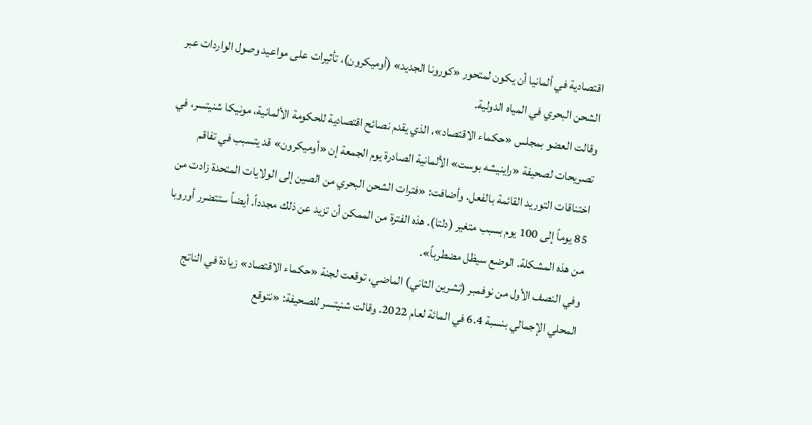اقتصادية في ألمانيا أن يكون لمتحور «كورونا الجديد» (أوميكرون)، تأثيرات على مواعيد وصول الواردات عبر الشحن البحري في المياه الدولية.
وقالت العضو بمجلس «حكماء الاقتصاد»، الذي يقدم نصائح اقتصادية للحكومة الألمانية، مونيكا شنيتسر، في تصريحات لصحيفة «راينيشه بوست» الألمانية الصادرة يوم الجمعة إن «أوميكرون» قد يتسبب في تفاقم اختناقات التوريد القائمة بالفعل. وأضافت: «فترات الشحن البحري من الصين إلى الولايات المتحدة زادت من 85 يوماً إلى 100 يوم بسبب متغير (دلتا). هذه الفترة من الممكن أن تزيد عن ذلك مجدداً. أيضاً ستتضرر أوروبا من هذه المشكلة. الوضع سيظل مضطرباً».
وفي النصف الأول من نوفمبر (تشرين الثاني) الماضي، توقعت لجنة «حكماء الاقتصاد» زيادة في الناتج المحلي الإجمالي بنسبة 6.4 في المائة لعام 2022. وقالت شنيتسر للصحيفة: «نتوقع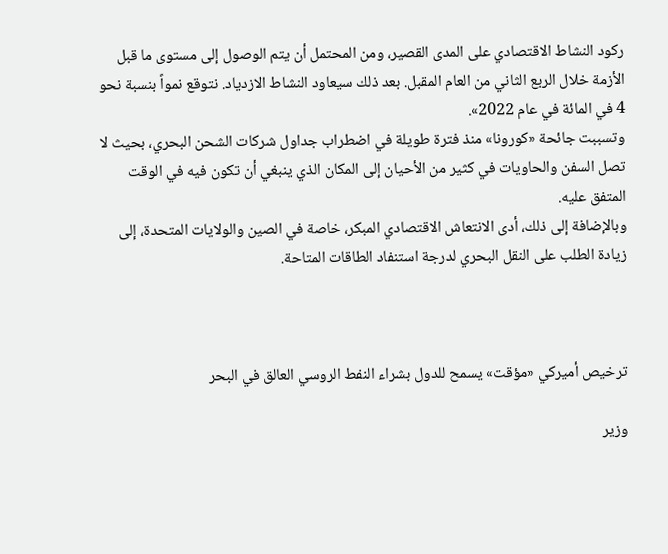ركود النشاط الاقتصادي على المدى القصير، ومن المحتمل أن يتم الوصول إلى مستوى ما قبل الأزمة خلال الربع الثاني من العام المقبل. بعد ذلك سيعاود النشاط الازدياد. نتوقع نمواً بنسبة نحو 4 في المائة في عام 2022».
وتسببت جائحة «كورونا» منذ فترة طويلة في اضطراب جداول شركات الشحن البحري، بحيث لا تصل السفن والحاويات في كثير من الأحيان إلى المكان الذي ينبغي أن تكون فيه في الوقت المتفق عليه.
وبالإضافة إلى ذلك، أدى الانتعاش الاقتصادي المبكر، خاصة في الصين والولايات المتحدة، إلى زيادة الطلب على النقل البحري لدرجة استنفاد الطاقات المتاحة.



ترخيص أميركي «مؤقت» يسمح للدول بشراء النفط الروسي العالق في البحر

وزير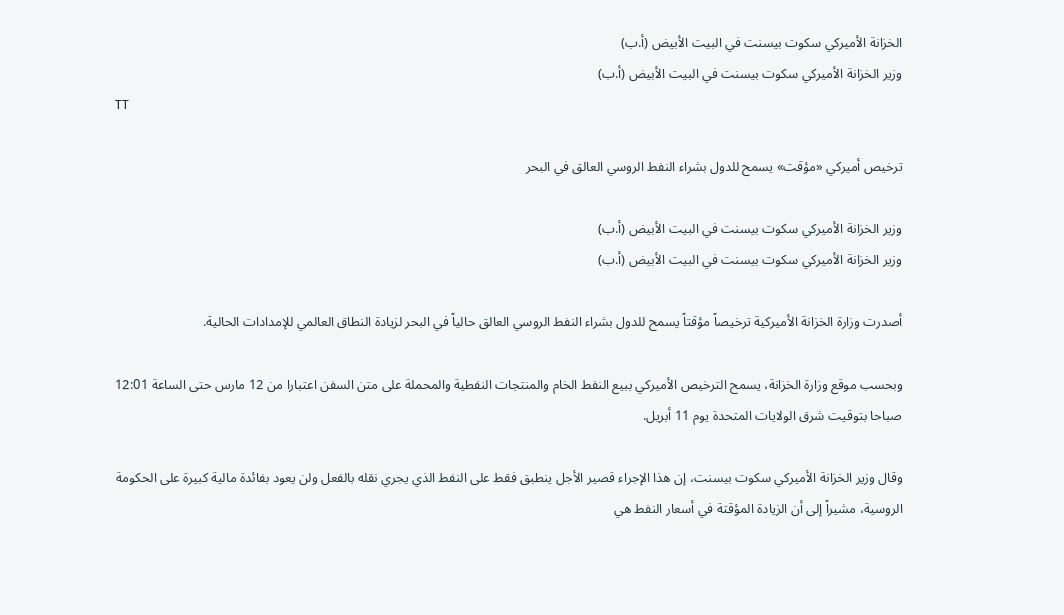الخزانة الأميركي سكوت بيسنت في البيت الأبيض (أ.ب)
وزير الخزانة الأميركي سكوت بيسنت في البيت الأبيض (أ.ب)
TT

ترخيص أميركي «مؤقت» يسمح للدول بشراء النفط الروسي العالق في البحر

وزير الخزانة الأميركي سكوت بيسنت في البيت الأبيض (أ.ب)
وزير الخزانة الأميركي سكوت بيسنت في البيت الأبيض (أ.ب)

أصدرت وزارة الخزانة الأميركية ترخيصاً مؤقتاً يسمح للدول بشراء النفط الروسي العالق حالياً في البحر لزيادة النطاق العالمي للإمدادات الحالية.

وبحسب موقع ‌وزارة الخزانة، يسمح الترخيص ‌الأميركي ببيع ‌النفط الخام والمنتجات النفطية والمحملة على متن السفن اعتبارا من 12 مارس ‌حتى الساعة ‌12:01 صباحا ‌بتوقيت شرق الولايات المتحدة يوم 11 أبريل.

وقال وزير الخزانة الأميركي سكوت بيسنت، إن هذا الإجراء قصير الأجل ينطبق فقط على النفط الذي يجري نقله بالفعل ولن يعود بفائدة مالية كبيرة على الحكومة الروسية، مشيراً إلى أن الزيادة المؤقتة في أسعار النفط هي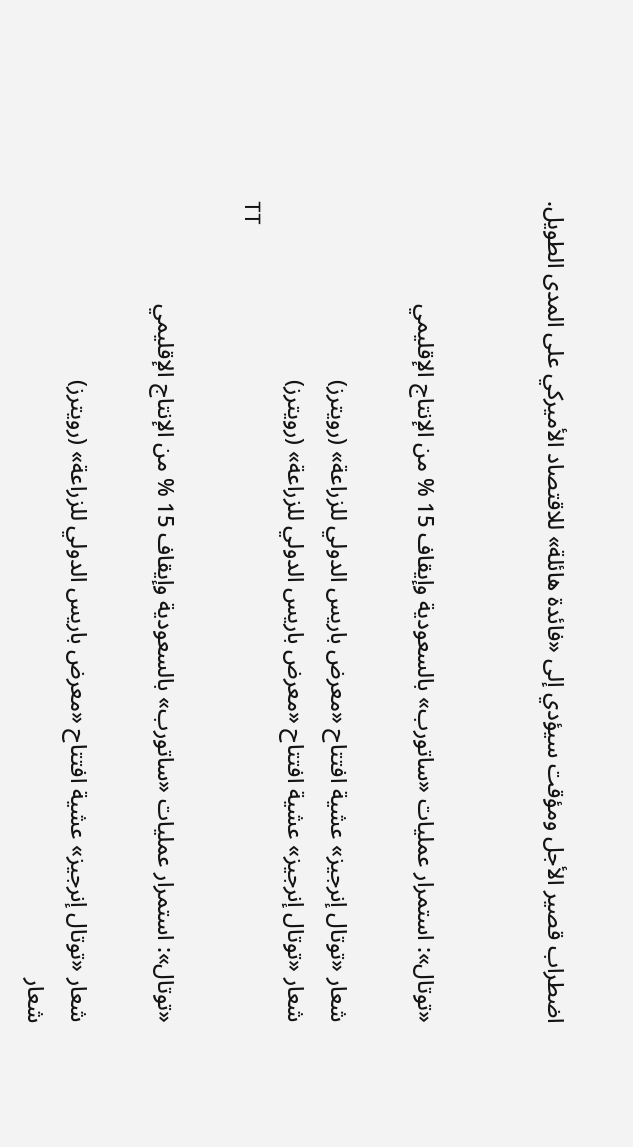اضطراب قصير الأجل ومؤقت سيؤدي إلى «فائدة هائلة» للاقتصاد الأميركي على المدى الطويل.


«توتال»: استمرار عمليات «ساتورب» بالسعودية وإيقاف 15 % من الإنتاج الإقليمي

شعار «توتال إنرجيز» عشية افتتاح «معرض باريس الدولي للزراعة» (رويترز)
شعار «توتال إنرجيز» عشية افتتاح «معرض باريس الدولي للزراعة» (رويترز)
TT

«توتال»: استمرار عمليات «ساتورب» بالسعودية وإيقاف 15 % من الإنتاج الإقليمي

شعار «توتال إنرجيز» عشية افتتاح «معرض باريس الدولي للزراعة» (رويترز)
شعار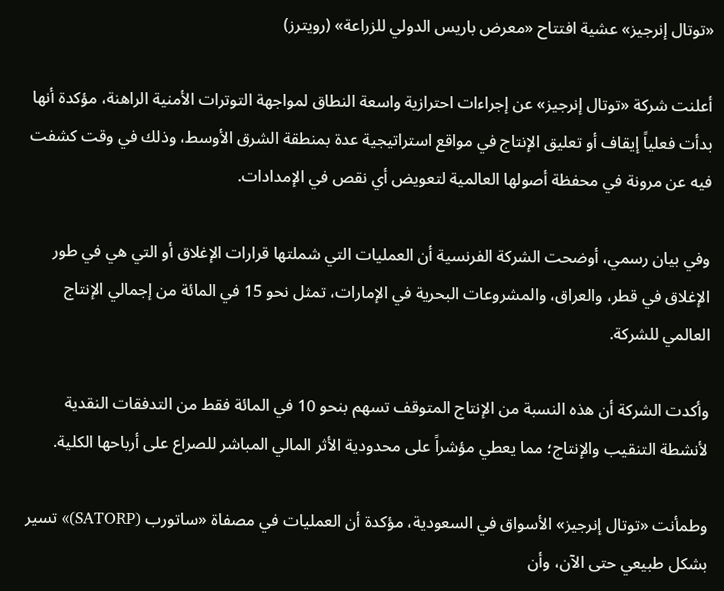«توتال إنرجيز» عشية افتتاح «معرض باريس الدولي للزراعة» (رويترز)

أعلنت شركة «توتال إنرجيز» عن إجراءات احترازية واسعة النطاق لمواجهة التوترات الأمنية الراهنة، مؤكدة أنها بدأت فعلياً إيقاف أو تعليق الإنتاج في مواقع استراتيجية عدة بمنطقة الشرق الأوسط، وذلك في وقت كشفت فيه عن مرونة في محفظة أصولها العالمية لتعويض أي نقص في الإمدادات.

وفي بيان رسمي، أوضحت الشركة الفرنسية أن العمليات التي شملتها قرارات الإغلاق أو التي هي في طور الإغلاق في قطر، والعراق، والمشروعات البحرية في الإمارات، تمثل نحو 15 في المائة من إجمالي الإنتاج العالمي للشركة.

وأكدت الشركة أن هذه النسبة من الإنتاج المتوقف تسهم بنحو 10 في المائة فقط من التدفقات النقدية لأنشطة التنقيب والإنتاج؛ مما يعطي مؤشراً على محدودية الأثر المالي المباشر للصراع على أرباحها الكلية.

وطمأنت «توتال إنرجيز» الأسواق في السعودية، مؤكدة أن العمليات في مصفاة «ساتورب (SATORP)» تسير بشكل طبيعي حتى الآن، وأن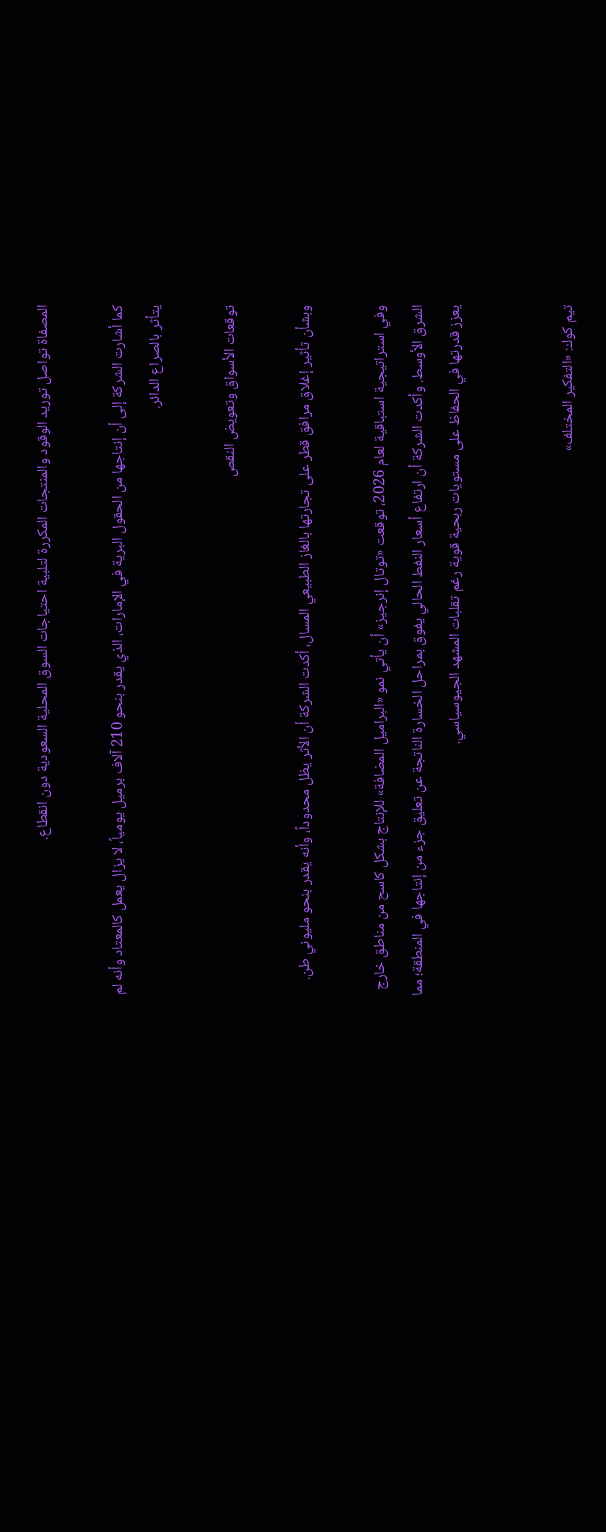المصفاة تواصل توريد الوقود والمنتجات المكررة لتلبية احتياجات السوق المحلية السعودية دون انقطاع.

كما أشارت الشركة إلى أن إنتاجها من الحقول البرية في الإمارات، الذي يقدر بنحو 210 آلاف برميل يومياً، لا يزال يعمل كالمعتاد وأنه لم يتأثر بالصراع الدائر.

توقعات الأسواق وتعويض النقص

وبشأن تأثير إغلاق مرافق قطر على تجارتها بالغاز الطبيعي المسال، أكدت الشركة أن الأثر يظل محدوداً، وأنه يقدر بنحو مليوني طن.

وفي استراتيجية استباقية لعام 2026، توقعت «توتال إنرجيز» أن يأتي نمو «البراميل المضافة» للإنتاج بشكل كاسح من مناطق خارج الشرق الأوسط. وأكدت الشركة أن ارتفاع أسعار النفط الحالي يفوق بمراحل الخسارة الناتجة عن تعليق جزء من إنتاجها في المنطقة؛ مما يعزز قدرتها في الحفاظ على مستويات ربحية قوية رغم تقلبات المشهد الجيوسياسي.


تيم كوك: «التفكير المختلف»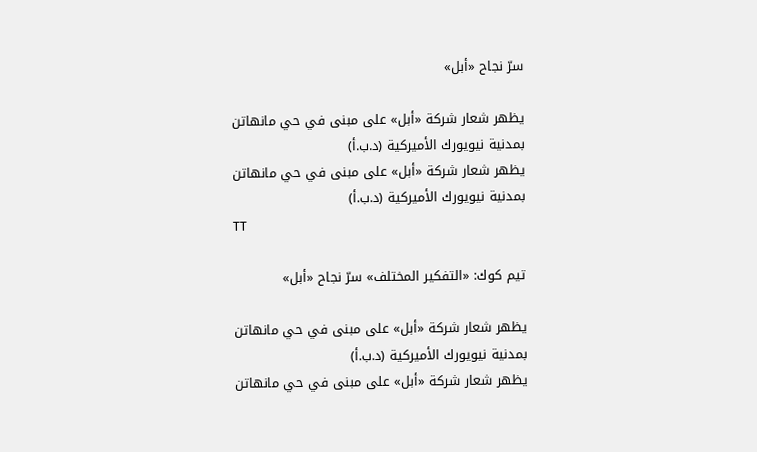سرّ نجاح «أبل»

يظهر شعار شركة «أبل» على مبنى في حي مانهاتن بمدنية نيويورك الأميركية (د.ب.أ)
يظهر شعار شركة «أبل» على مبنى في حي مانهاتن بمدنية نيويورك الأميركية (د.ب.أ)
TT

تيم كوك: «التفكير المختلف» سرّ نجاح «أبل»

يظهر شعار شركة «أبل» على مبنى في حي مانهاتن بمدنية نيويورك الأميركية (د.ب.أ)
يظهر شعار شركة «أبل» على مبنى في حي مانهاتن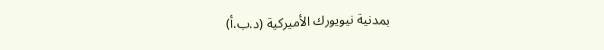بمدنية نيويورك الأميركية (د.ب.أ)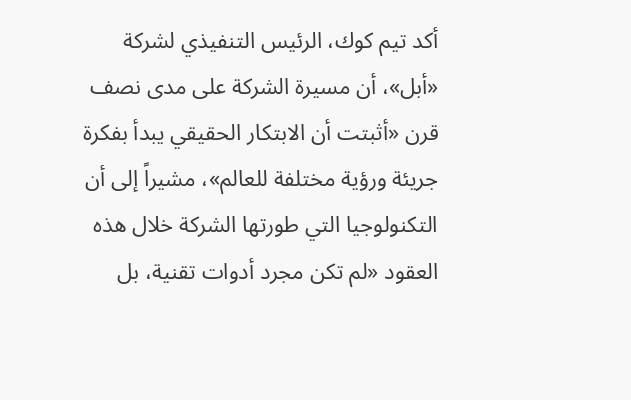أكد تيم كوك، الرئيس التنفيذي لشركة «أبل»، أن مسيرة الشركة على مدى نصف قرن «أثبتت أن الابتكار الحقيقي يبدأ بفكرة جريئة ورؤية مختلفة للعالم»، مشيراً إلى أن التكنولوجيا التي طورتها الشركة خلال هذه العقود «لم تكن مجرد أدوات تقنية، بل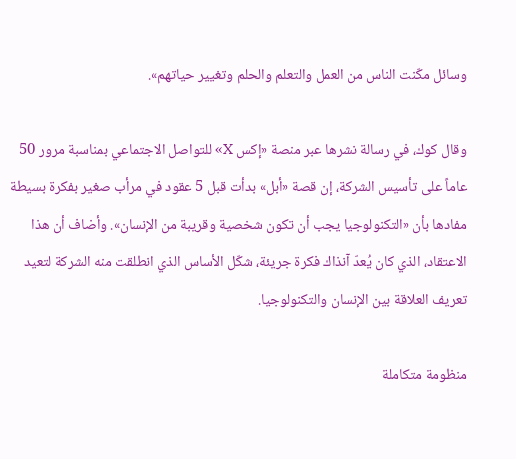وسائل مكّنت الناس من العمل والتعلم والحلم وتغيير حياتهم».

وقال كوك، في رسالة نشرها عبر منصة «إكس X» للتواصل الاجتماعي بمناسبة مرور 50 عاماً على تأسيس الشركة، إن قصة «أبل» بدأت قبل 5 عقود في مرأب صغير بفكرة بسيطة مفادها بأن «التكنولوجيا يجب أن تكون شخصية وقريبة من الإنسان». وأضاف أن هذا الاعتقاد، الذي كان يُعدّ آنذاك فكرة جريئة، شكّل الأساس الذي انطلقت منه الشركة لتعيد تعريف العلاقة بين الإنسان والتكنولوجيا.

منظومة متكاملة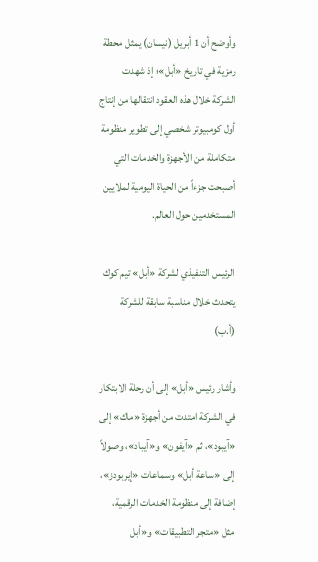وأوضح أن 1 أبريل (نيسان) يمثل محطة رمزية في تاريخ «أبل»؛ إذ شهدت الشركة خلال هذه العقود انتقالها من إنتاج أول كومبيوتر شخصي إلى تطوير منظومة متكاملة من الأجهزة والخدمات التي أصبحت جزءاً من الحياة اليومية لملايين المستخدمين حول العالم.

الرئيس التنفيذي لشركة «أبل» تيم كوك يتحدث خلال مناسبة سابقة للشركة (أ.ب)

وأشار رئيس «أبل» إلى أن رحلة الابتكار في الشركة امتدت من أجهزة «ماك» إلى «آيبود»، ثم «آيفون» و«آيباد»، وصولاً إلى «ساعة أبل» وسماعات «إيربودز»، إضافة إلى منظومة الخدمات الرقمية، مثل «متجر التطبيقات» و«أبل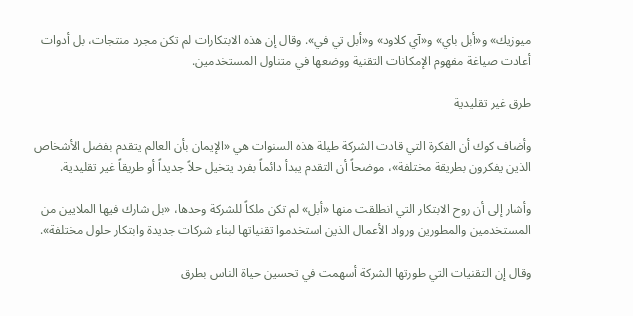ميوزيك» و«أبل باي» و«آي كلاود» و«أبل تي في». وقال إن هذه الابتكارات لم تكن مجرد منتجات، بل أدوات أعادت صياغة مفهوم الإمكانات التقنية ووضعها في متناول المستخدمين.

طرق غير تقليدية

وأضاف كوك أن الفكرة التي قادت الشركة طيلة هذه السنوات هي «الإيمان بأن العالم يتقدم بفضل الأشخاص الذين يفكرون بطريقة مختلفة»، موضحاً أن التقدم يبدأ دائماً بفرد يتخيل حلاً جديداً أو طريقاً غير تقليدية.

وأشار إلى أن روح الابتكار التي انطلقت منها «أبل» لم تكن ملكاً للشركة وحدها، «بل شارك فيها الملايين من المستخدمين والمطورين ورواد الأعمال الذين استخدموا تقنياتها لبناء شركات جديدة وابتكار حلول مختلفة».

وقال إن التقنيات التي طورتها الشركة أسهمت في تحسين حياة الناس بطرق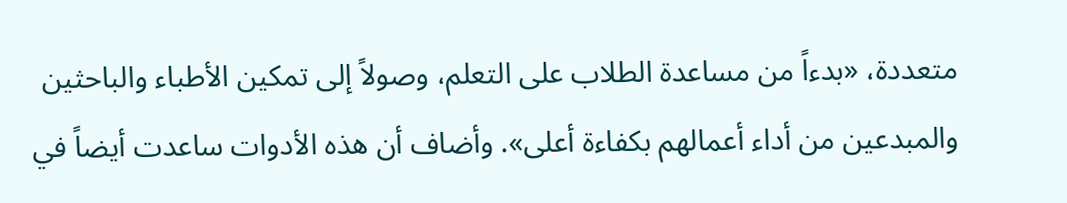متعددة، «بدءاً من مساعدة الطلاب على التعلم، وصولاً إلى تمكين الأطباء والباحثين والمبدعين من أداء أعمالهم بكفاءة أعلى». وأضاف أن هذه الأدوات ساعدت أيضاً في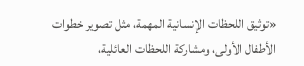«توثيق اللحظات الإنسانية المهمة، مثل تصوير خطوات الأطفال الأولى، ومشاركة اللحظات العائلية،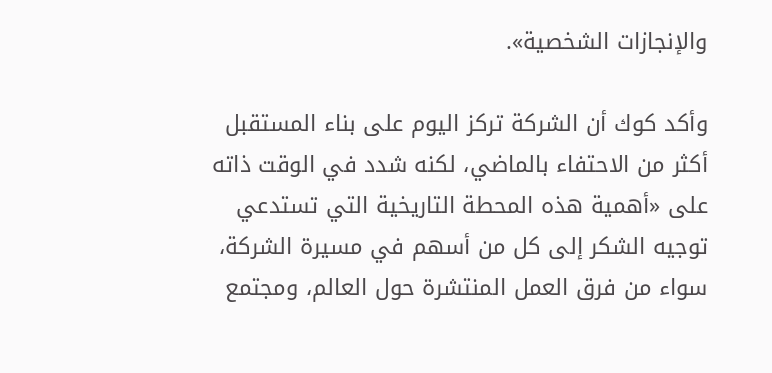والإنجازات الشخصية».

وأكد كوك أن الشركة تركز اليوم على بناء المستقبل أكثر من الاحتفاء بالماضي، لكنه شدد في الوقت ذاته على «أهمية هذه المحطة التاريخية التي تستدعي توجيه الشكر إلى كل من أسهم في مسيرة الشركة، سواء من فرق العمل المنتشرة حول العالم، ومجتمع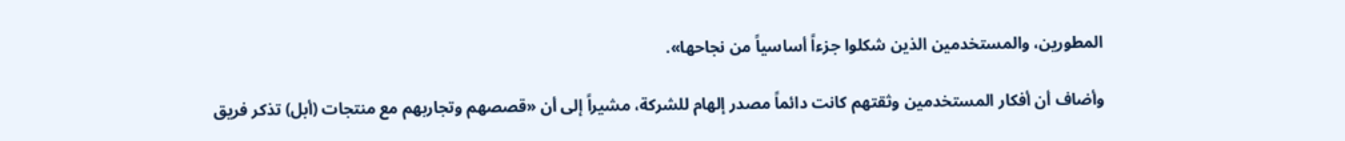المطورين، والمستخدمين الذين شكلوا جزءاً أساسياً من نجاحها».

وأضاف أن أفكار المستخدمين وثقتهم كانت دائماً مصدر إلهام للشركة، مشيراً إلى أن «قصصهم وتجاربهم مع منتجات (أبل) تذكر فريق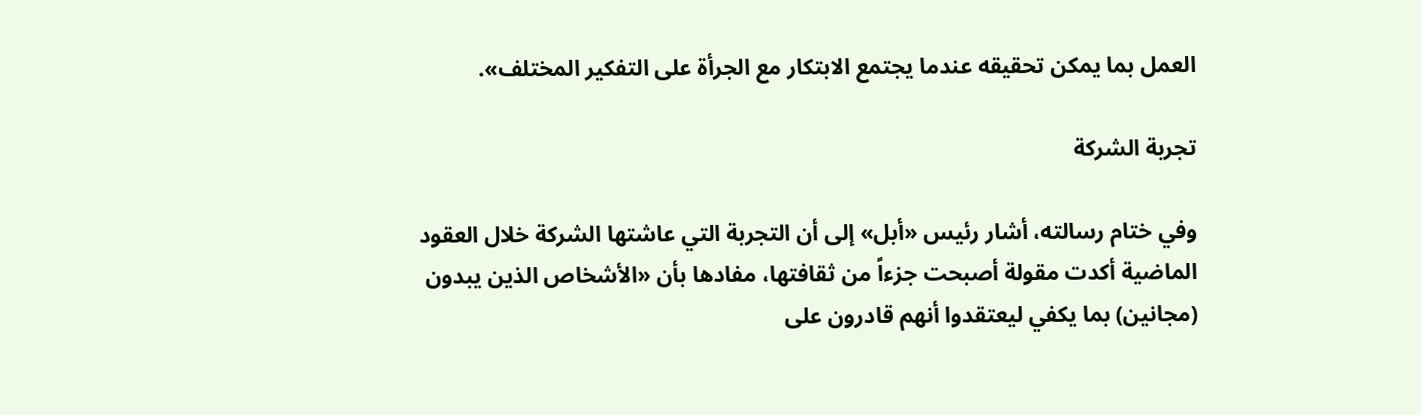العمل بما يمكن تحقيقه عندما يجتمع الابتكار مع الجرأة على التفكير المختلف».

تجربة الشركة

وفي ختام رسالته، أشار رئيس «أبل» إلى أن التجربة التي عاشتها الشركة خلال العقود الماضية أكدت مقولة أصبحت جزءاً من ثقافتها، مفادها بأن «الأشخاص الذين يبدون (مجانين) بما يكفي ليعتقدوا أنهم قادرون على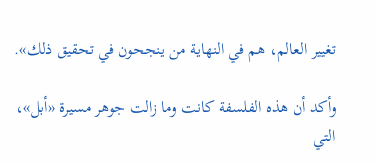تغيير العالم، هم في النهاية من ينجحون في تحقيق ذلك».

وأكد أن هذه الفلسفة كانت وما زالت جوهر مسيرة «أبل»، التي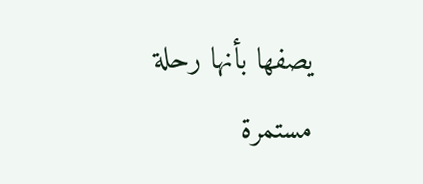يصفها بأنها رحلة مستمرة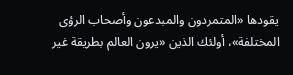يقودها «المتمردون والمبدعون وأصحاب الرؤى المختلفة»، أولئك الذين «يرون العالم بطريقة غير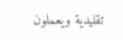تقليدية ويعملون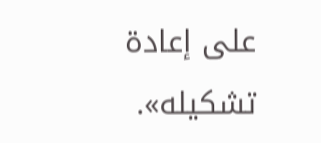على إعادة تشكيله».